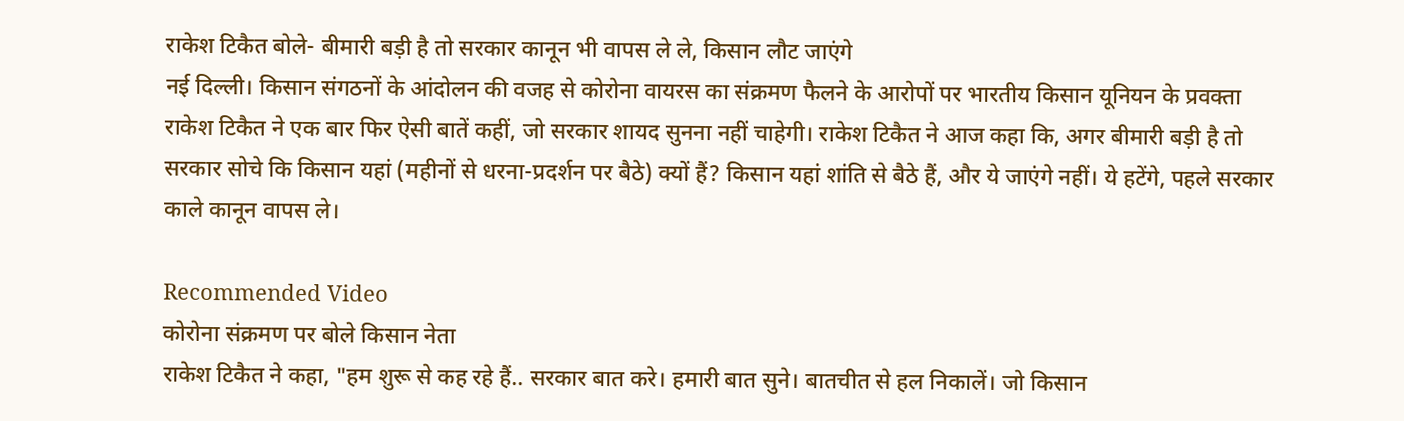राकेश टिकैत बोले- बीमारी बड़ी है तो सरकार कानून भी वापस ले ले, किसान लौट जाएंगे
नई दिल्ली। किसान संगठनों के आंदोलन की वजह से कोरोना वायरस का संक्रमण फैलने के आरोपों पर भारतीय किसान यूनियन के प्रवक्ता राकेश टिकैत ने एक बार फिर ऐसी बातें कहीं, जो सरकार शायद सुनना नहीं चाहेगी। राकेश टिकैत ने आज कहा कि, अगर बीमारी बड़ी है तो सरकार सोचे कि किसान यहां (महीनों से धरना-प्रदर्शन पर बैठे) क्यों हैं? किसान यहां शांति से बैठे हैं, और ये जाएंगे नहीं। ये हटेंगे, पहले सरकार काले कानून वापस ले।

Recommended Video
कोरोना संक्रमण पर बोले किसान नेता
राकेश टिकैत ने कहा, "हम शुरू से कह रहे हैं.. सरकार बात करे। हमारी बात सुने। बातचीत से हल निकालें। जो किसान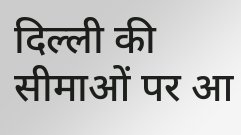दिल्ली की सीमाओं पर आ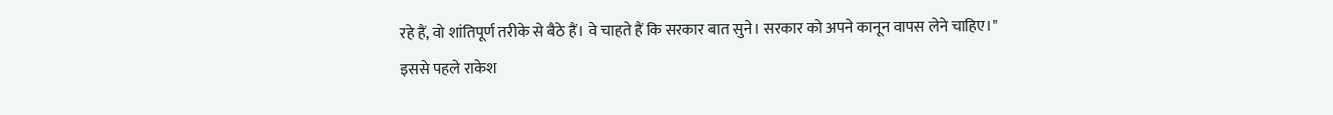रहे हैं, वो शांतिपूर्ण तरीके से बैठे हैं। वे चाहते हैं कि सरकार बात सुने। सरकार को अपने कानून वापस लेने चाहिए।"
इससे पहले राकेश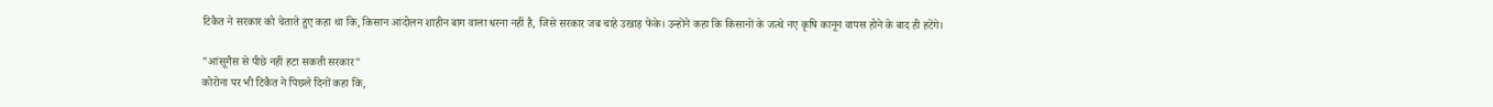टिकैत ने सरकार को चेताते हुए कहा था कि, किसान आंदोलन शाहीन बाग वाला धरना नहीं है, जिसे सरकार जब चाहे उखाड़ फेंके। उन्होंने कहा कि किसानों के जत्थे नए कृषि कानून वापस होने के बाद ही हटेंगे।

"आंसूगैस से पीछे नहीं हटा सकती सरकार"
कोरोना पर भी टिकैत ने पिछले दिनों कहा कि,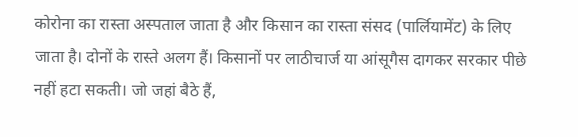कोरोना का रास्ता अस्पताल जाता है और किसान का रास्ता संसद (पार्लियामेंट) के लिए जाता है। दोनों के रास्ते अलग हैं। किसानों पर लाठीचार्ज या आंसूगैस दागकर सरकार पीछे नहीं हटा सकती। जो जहां बैठे हैं,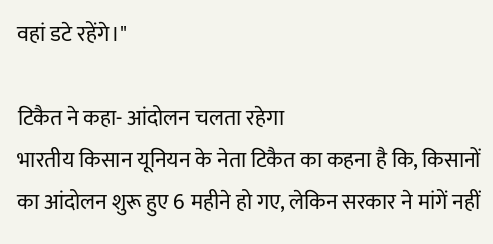वहां डटे रहेंगे।"

टिकैत ने कहा- आंदोलन चलता रहेगा
भारतीय किसान यूनियन के नेता टिकैत का कहना है कि, किसानों का आंदोलन शुरू हुए 6 महीने हो गए, लेकिन सरकार ने मांगें नहीं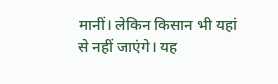मानीं। लेकिन किसान भी यहां से नहीं जाएंगे। यह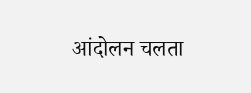आंदोलन चलता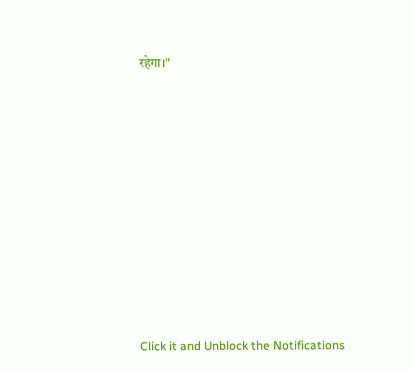रहेगा।"












Click it and Unblock the Notifications